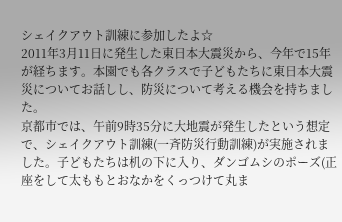シェイクアウト訓練に参加したよ☆
2011年3月11日に発生した東日本大震災から、今年で15年が経ちます。本園でも各クラスで子どもたちに東日本大震災についてお話しし、防災について考える機会を持ちました。
京都市では、午前9時35分に大地震が発生したという想定で、シェイクアウト訓練(一斉防災行動訓練)が実施されました。子どもたちは机の下に入り、ダンゴムシのポーズ(正座をして太ももとおなかをくっつけて丸ま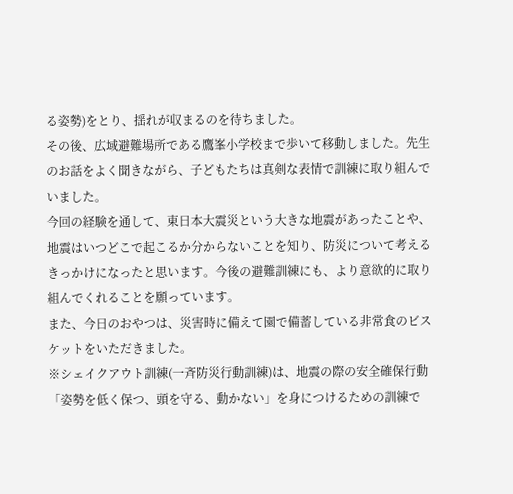る姿勢)をとり、揺れが収まるのを待ちました。
その後、広域避難場所である鷹峯小学校まで歩いて移動しました。先生のお話をよく聞きながら、子どもたちは真剣な表情で訓練に取り組んでいました。
今回の経験を通して、東日本大震災という大きな地震があったことや、地震はいつどこで起こるか分からないことを知り、防災について考えるきっかけになったと思います。今後の避難訓練にも、より意欲的に取り組んでくれることを願っています。
また、今日のおやつは、災害時に備えて園で備蓄している非常食のビスケットをいただきました。
※シェイクアウト訓練(一斉防災行動訓練)は、地震の際の安全確保行動「姿勢を低く保つ、頭を守る、動かない」を身につけるための訓練で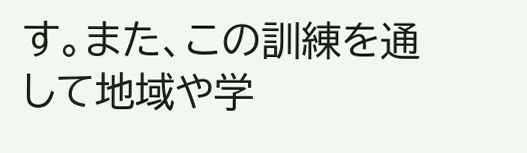す。また、この訓練を通して地域や学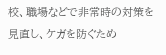校、職場などで非常時の対策を見直し、ケガを防ぐため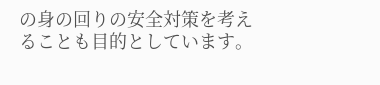の身の回りの安全対策を考えることも目的としています。